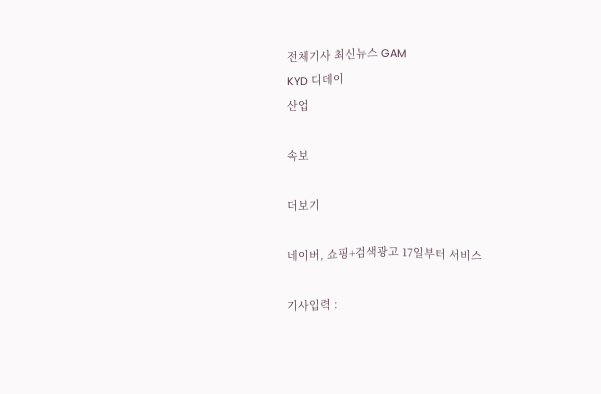전체기사 최신뉴스 GAM
KYD 디데이
산업

속보

더보기

네이버, 쇼핑+검색광고 17일부터 서비스

기사입력 :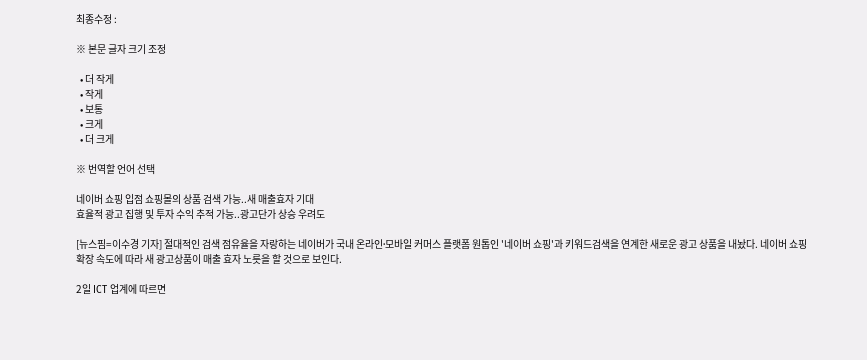최종수정 :

※ 본문 글자 크기 조정

  • 더 작게
  • 작게
  • 보통
  • 크게
  • 더 크게

※ 번역할 언어 선택

네이버 쇼핑 입점 쇼핑몰의 상품 검색 가능..새 매출효자 기대
효율적 광고 집행 및 투자 수익 추적 가능..광고단가 상승 우려도

[뉴스핌=이수경 기자] 절대적인 검색 점유율을 자랑하는 네이버가 국내 온라인∙모바일 커머스 플랫폼 원톱인 '네이버 쇼핑'과 키워드검색을 연계한 새로운 광고 상품을 내놨다. 네이버 쇼핑 확장 속도에 따라 새 광고상품이 매출 효자 노릇을 할 것으로 보인다.

2일 ICT 업계에 따르면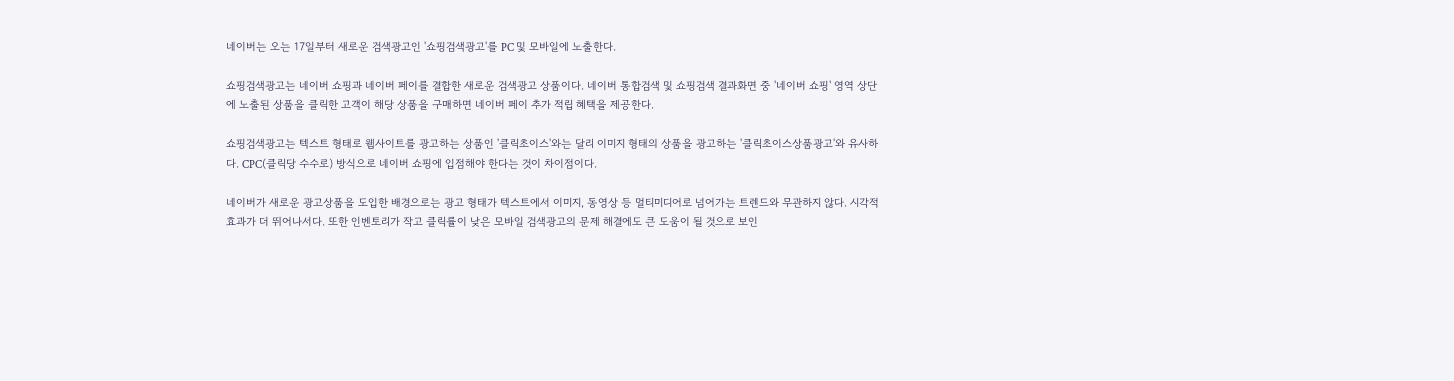네이버는 오는 17일부터 새로운 검색광고인 '쇼핑검색광고'를 PC 및 모바일에 노출한다.

쇼핑검색광고는 네이버 쇼핑과 네이버 페이를 결합한 새로운 검색광고 상품이다. 네이버 통합검색 및 쇼핑검색 결과화면 중 '네이버 쇼핑' 영역 상단에 노출된 상품을 클릭한 고객이 해당 상품을 구매하면 네이버 페이 추가 적립 혜택을 제공한다.

쇼핑검색광고는 텍스트 형태로 웹사이트를 광고하는 상품인 '클릭초이스'와는 달리 이미지 형태의 상품을 광고하는 '클릭초이스상품광고'와 유사하다. CPC(클릭당 수수로) 방식으로 네이버 쇼핑에 입점해야 한다는 것이 차이점이다.

네이버가 새로운 광고상품을 도입한 배경으로는 광고 형태가 텍스트에서 이미지, 동영상 등 멀티미디어로 넘어가는 트렌드와 무관하지 않다. 시각적 효과가 더 뛰어나서다. 또한 인벤토리가 작고 클릭률이 낮은 모바일 검색광고의 문제 해결에도 큰 도움이 될 것으로 보인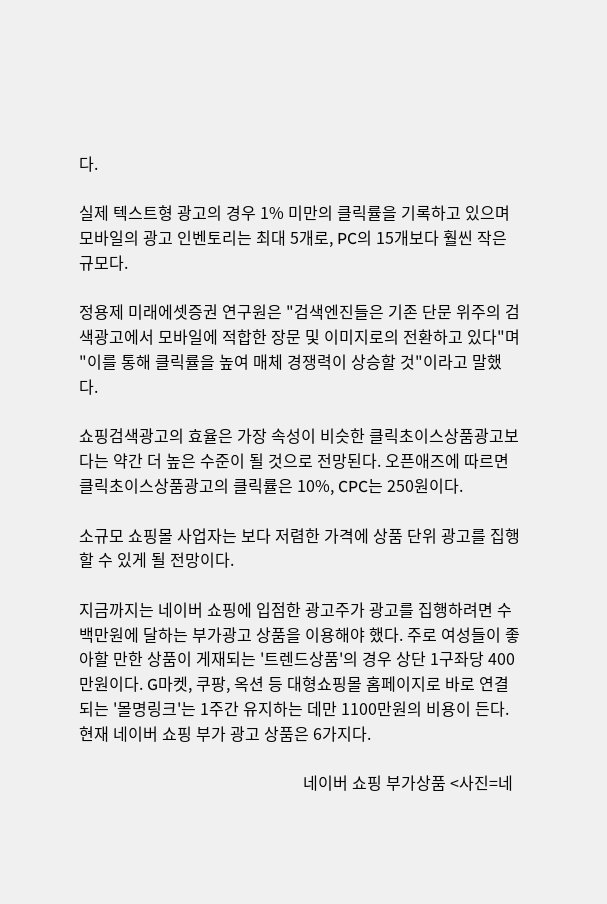다.

실제 텍스트형 광고의 경우 1% 미만의 클릭률을 기록하고 있으며 모바일의 광고 인벤토리는 최대 5개로, PC의 15개보다 훨씬 작은 규모다.

정용제 미래에셋증권 연구원은 "검색엔진들은 기존 단문 위주의 검색광고에서 모바일에 적합한 장문 및 이미지로의 전환하고 있다"며 "이를 통해 클릭률을 높여 매체 경쟁력이 상승할 것"이라고 말했다.

쇼핑검색광고의 효율은 가장 속성이 비슷한 클릭초이스상품광고보다는 약간 더 높은 수준이 될 것으로 전망된다. 오픈애즈에 따르면 클릭초이스상품광고의 클릭률은 10%, CPC는 250원이다.

소규모 쇼핑몰 사업자는 보다 저렴한 가격에 상품 단위 광고를 집행할 수 있게 될 전망이다.

지금까지는 네이버 쇼핑에 입점한 광고주가 광고를 집행하려면 수백만원에 달하는 부가광고 상품을 이용해야 했다. 주로 여성들이 좋아할 만한 상품이 게재되는 '트렌드상품'의 경우 상단 1구좌당 400만원이다. G마켓, 쿠팡, 옥션 등 대형쇼핑몰 홈페이지로 바로 연결되는 '몰명링크'는 1주간 유지하는 데만 1100만원의 비용이 든다. 현재 네이버 쇼핑 부가 광고 상품은 6가지다.

                                                        네이버 쇼핑 부가상품 <사진=네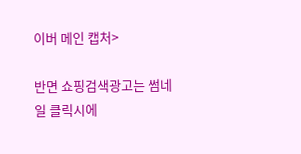이버 메인 캡처>

반면 쇼핑검색광고는 썸네일 클릭시에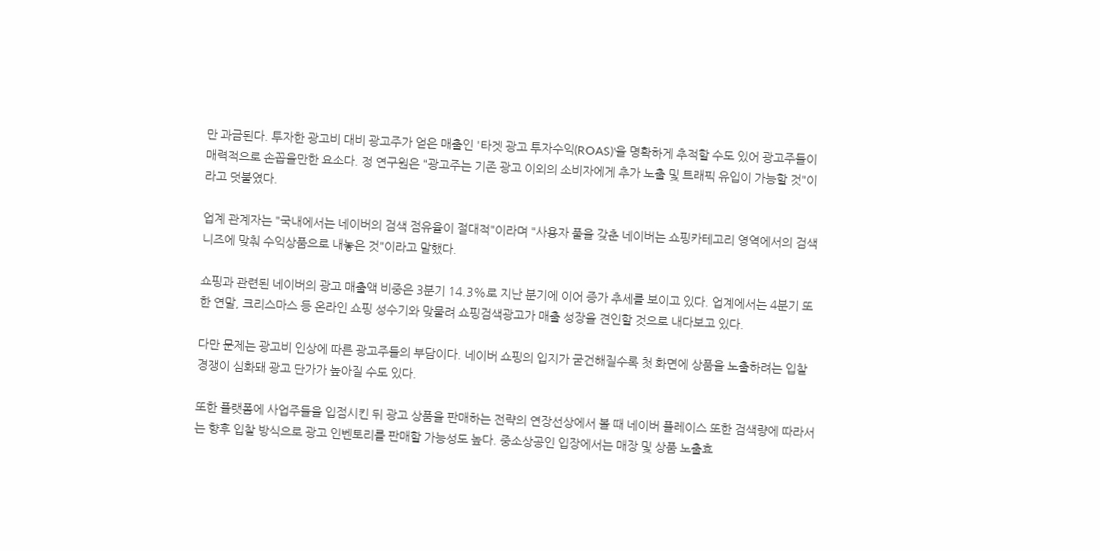만 과금된다. 투자한 광고비 대비 광고주가 얻은 매출인 '타겟 광고 투자수익(ROAS)'을 명확하게 추적할 수도 있어 광고주들이 매력적으로 손꼽을만한 요소다. 정 연구원은 "광고주는 기존 광고 이외의 소비자에게 추가 노출 및 트래픽 유입이 가능할 것"이라고 덧붙였다.

업계 관계자는 "국내에서는 네이버의 검색 점유율이 절대적"이라며 "사용자 풀을 갖춘 네이버는 쇼핑카테고리 영역에서의 검색 니즈에 맞춰 수익상품으로 내놓은 것"이라고 말했다.

쇼핑과 관련된 네이버의 광고 매출액 비중은 3분기 14.3%로 지난 분기에 이어 증가 추세를 보이고 있다. 업계에서는 4분기 또한 연말, 크리스마스 등 온라인 쇼핑 성수기와 맞물려 쇼핑검색광고가 매출 성장을 견인할 것으로 내다보고 있다.

다만 문제는 광고비 인상에 따른 광고주들의 부담이다. 네이버 쇼핑의 입지가 굳건해질수록 첫 화면에 상품을 노출하려는 입찰 경쟁이 심화돼 광고 단가가 높아질 수도 있다.

또한 플랫폼에 사업주들을 입점시킨 뒤 광고 상품을 판매하는 전략의 연장선상에서 볼 때 네이버 플레이스 또한 검색량에 따라서는 향후 입찰 방식으로 광고 인벤토리를 판매할 가능성도 높다. 중소상공인 입장에서는 매장 및 상품 노출효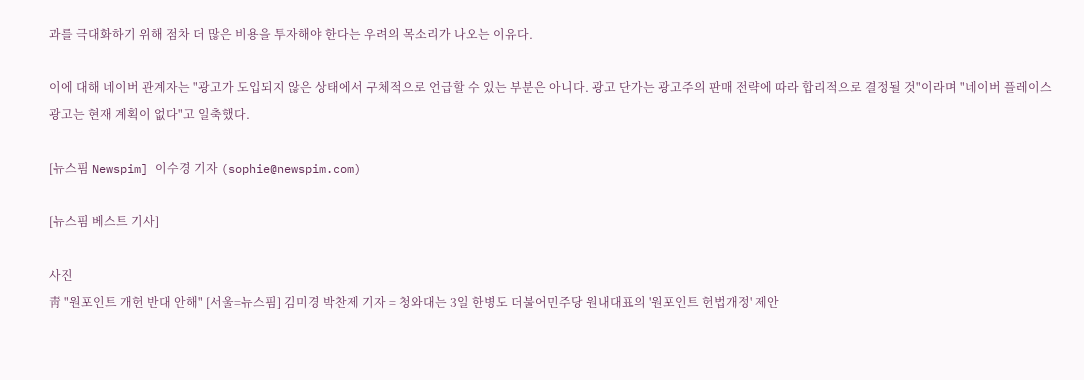과를 극대화하기 위해 점차 더 많은 비용을 투자해야 한다는 우려의 목소리가 나오는 이유다.

이에 대해 네이버 관계자는 "광고가 도입되지 않은 상태에서 구체적으로 언급할 수 있는 부분은 아니다. 광고 단가는 광고주의 판매 전략에 따라 합리적으로 결정될 것"이라며 "네이버 플레이스 광고는 현재 계획이 없다"고 일축했다.

[뉴스핌 Newspim] 이수경 기자 (sophie@newspim.com)

[뉴스핌 베스트 기사]

사진
靑 "원포인트 개헌 반대 안해" [서울=뉴스핌] 김미경 박찬제 기자 = 청와대는 3일 한병도 더불어민주당 원내대표의 '원포인트 헌법개정' 제안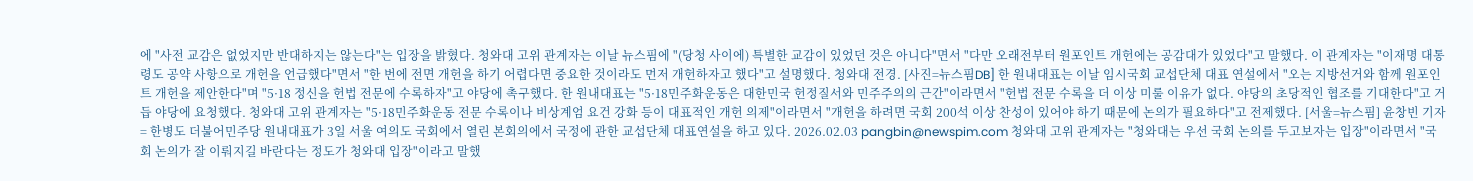에 "사전 교감은 없었지만 반대하지는 않는다"는 입장을 밝혔다. 청와대 고위 관계자는 이날 뉴스핌에 "(당청 사이에) 특별한 교감이 있었던 것은 아니다"면서 "다만 오래전부터 원포인트 개헌에는 공감대가 있었다"고 말했다. 이 관계자는 "이재명 대통령도 공약 사항으로 개헌을 언급했다"면서 "한 번에 전면 개헌을 하기 어렵다면 중요한 것이라도 먼저 개헌하자고 했다"고 설명했다. 청와대 전경. [사진=뉴스핌DB] 한 원내대표는 이날 임시국회 교섭단체 대표 연설에서 "오는 지방선거와 함께 원포인트 개헌을 제안한다"며 "5·18 정신을 헌법 전문에 수록하자"고 야당에 촉구했다. 한 원내대표는 "5·18민주화운동은 대한민국 헌정질서와 민주주의의 근간"이라면서 "헌법 전문 수록을 더 이상 미룰 이유가 없다. 야당의 초당적인 협조를 기대한다"고 거듭 야당에 요청했다. 청와대 고위 관계자는 "5·18민주화운동 전문 수록이나 비상계엄 요건 강화 등이 대표적인 개헌 의제"이라면서 "개헌을 하려면 국회 200석 이상 찬성이 있어야 하기 때문에 논의가 필요하다"고 전제했다. [서울=뉴스핌] 윤창빈 기자 = 한병도 더불어민주당 원내대표가 3일 서울 여의도 국회에서 열린 본회의에서 국정에 관한 교섭단체 대표연설을 하고 있다. 2026.02.03 pangbin@newspim.com 청와대 고위 관계자는 "청와대는 우선 국회 논의를 두고보자는 입장"이라면서 "국회 논의가 잘 이뤄지길 바란다는 정도가 청와대 입장"이라고 말했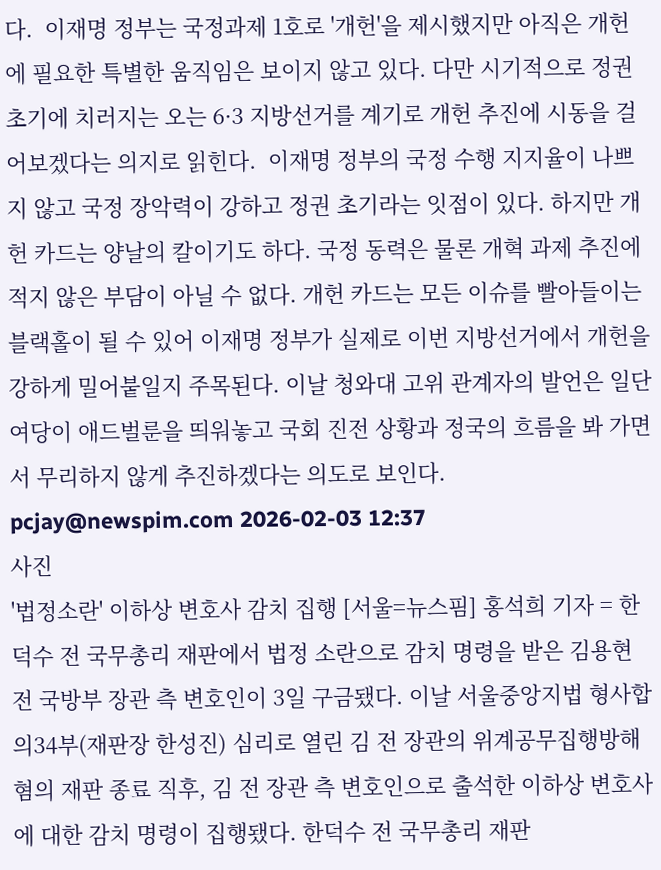다.  이재명 정부는 국정과제 1호로 '개헌'을 제시했지만 아직은 개헌에 필요한 특별한 움직임은 보이지 않고 있다. 다만 시기적으로 정권 초기에 치러지는 오는 6·3 지방선거를 계기로 개헌 추진에 시동을 걸어보겠다는 의지로 읽힌다.  이재명 정부의 국정 수행 지지율이 나쁘지 않고 국정 장악력이 강하고 정권 초기라는 잇점이 있다. 하지만 개헌 카드는 양날의 칼이기도 하다. 국정 동력은 물론 개혁 과제 추진에 적지 않은 부담이 아닐 수 없다. 개헌 카드는 모든 이슈를 빨아들이는 블랙홀이 될 수 있어 이재명 정부가 실제로 이번 지방선거에서 개헌을 강하게 밀어붙일지 주목된다. 이날 청와대 고위 관계자의 발언은 일단 여당이 애드벌룬을 띄워놓고 국회 진전 상황과 정국의 흐름을 봐 가면서 무리하지 않게 추진하겠다는 의도로 보인다.  pcjay@newspim.com 2026-02-03 12:37
사진
'법정소란' 이하상 변호사 감치 집행 [서울=뉴스핌] 홍석희 기자 = 한덕수 전 국무총리 재판에서 법정 소란으로 감치 명령을 받은 김용현 전 국방부 장관 측 변호인이 3일 구금됐다. 이날 서울중앙지법 형사합의34부(재판장 한성진) 심리로 열린 김 전 장관의 위계공무집행방해 혐의 재판 종료 직후, 김 전 장관 측 변호인으로 출석한 이하상 변호사에 대한 감치 명령이 집행됐다. 한덕수 전 국무총리 재판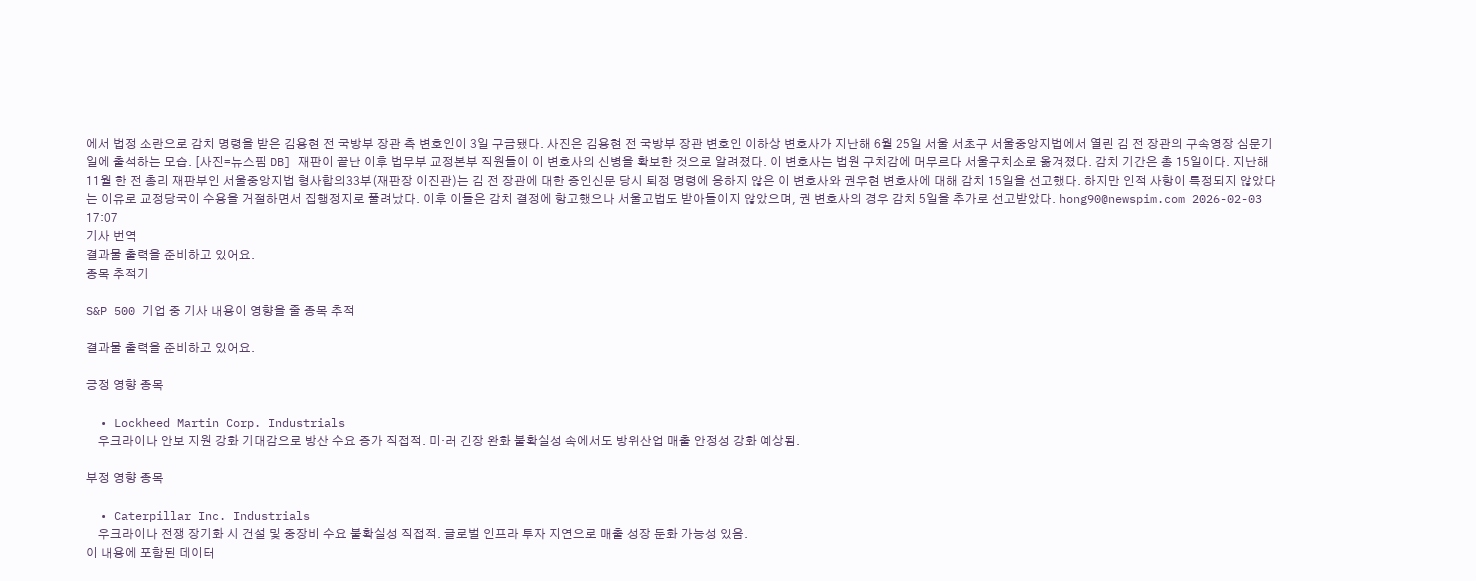에서 법정 소란으로 감치 명령을 받은 김용현 전 국방부 장관 측 변호인이 3일 구금됐다. 사진은 김용현 전 국방부 장관 변호인 이하상 변호사가 지난해 6월 25일 서울 서초구 서울중앙지법에서 열린 김 전 장관의 구속영장 심문기일에 출석하는 모습. [사진=뉴스핌 DB] 재판이 끝난 이후 법무부 교정본부 직원들이 이 변호사의 신병을 확보한 것으로 알려졌다. 이 변호사는 법원 구치감에 머무르다 서울구치소로 옮겨졌다. 감치 기간은 총 15일이다. 지난해 11월 한 전 총리 재판부인 서울중앙지법 형사합의33부(재판장 이진관)는 김 전 장관에 대한 증인신문 당시 퇴정 명령에 응하지 않은 이 변호사와 권우현 변호사에 대해 감치 15일을 선고했다. 하지만 인적 사항이 특정되지 않았다는 이유로 교정당국이 수용을 거절하면서 집행정지로 풀려났다. 이후 이들은 감치 결정에 항고했으나 서울고법도 받아들이지 않았으며, 권 변호사의 경우 감치 5일을 추가로 선고받았다. hong90@newspim.com 2026-02-03 17:07
기사 번역
결과물 출력을 준비하고 있어요.
종목 추적기

S&P 500 기업 중 기사 내용이 영향을 줄 종목 추적

결과물 출력을 준비하고 있어요.

긍정 영향 종목

  • Lockheed Martin Corp. Industrials
    우크라이나 안보 지원 강화 기대감으로 방산 수요 증가 직접적. 미·러 긴장 완화 불확실성 속에서도 방위산업 매출 안정성 강화 예상됨.

부정 영향 종목

  • Caterpillar Inc. Industrials
    우크라이나 전쟁 장기화 시 건설 및 중장비 수요 불확실성 직접적. 글로벌 인프라 투자 지연으로 매출 성장 둔화 가능성 있음.
이 내용에 포함된 데이터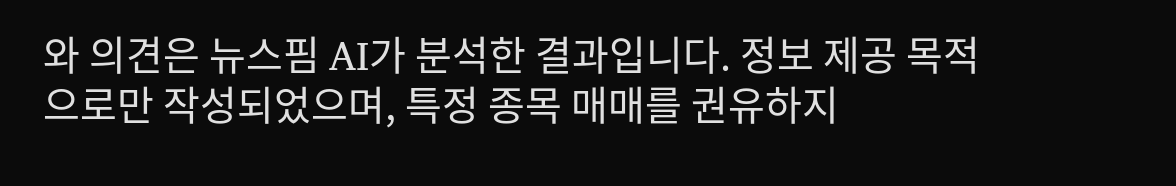와 의견은 뉴스핌 AI가 분석한 결과입니다. 정보 제공 목적으로만 작성되었으며, 특정 종목 매매를 권유하지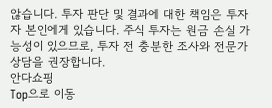않습니다. 투자 판단 및 결과에 대한 책임은 투자자 본인에게 있습니다. 주식 투자는 원금 손실 가능성이 있으므로, 투자 전 충분한 조사와 전문가 상담을 권장합니다.
안다쇼핑
Top으로 이동